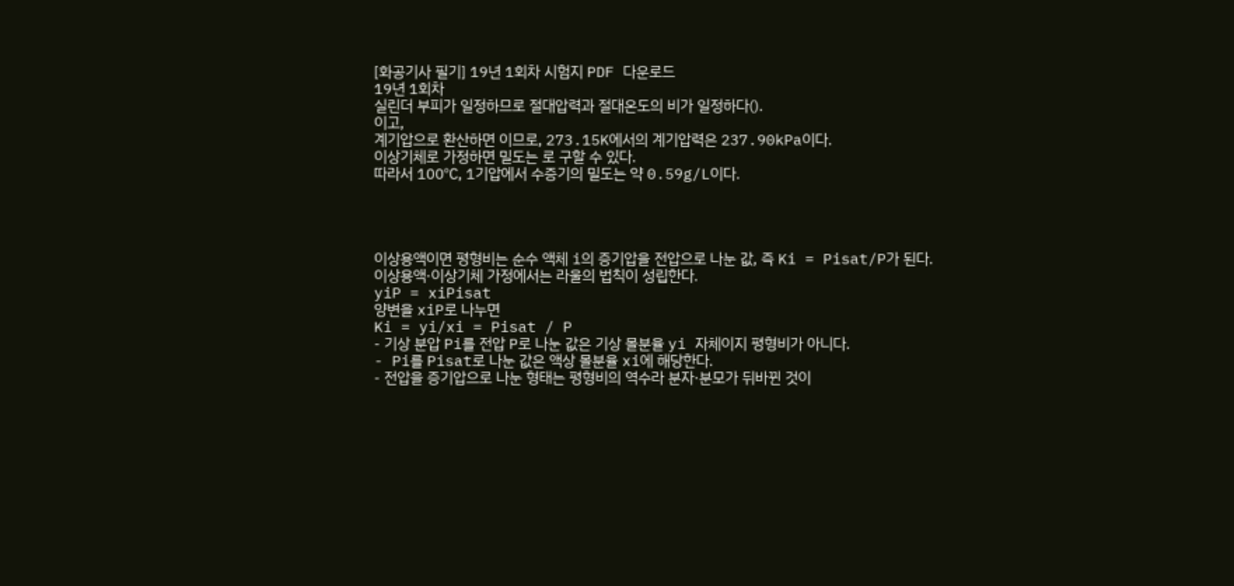[화공기사 필기] 19년 1회차 시험지 PDF 다운로드
19년 1회차
실린더 부피가 일정하므로 절대압력과 절대온도의 비가 일정하다().
이고,
계기압으로 환산하면 이므로, 273.15K에서의 계기압력은 237.90kPa이다.
이상기체로 가정하면 밀도는 로 구할 수 있다.
따라서 100℃, 1기압에서 수증기의 밀도는 약 0.59g/L이다.




이상용액이면 평형비는 순수 액체 i의 증기압을 전압으로 나눈 값, 즉 Ki = Pisat/P가 된다.
이상용액·이상기체 가정에서는 라울의 법칙이 성립한다.
yiP = xiPisat
양변을 xiP로 나누면
Ki = yi/xi = Pisat / P
- 기상 분압 Pi를 전압 P로 나눈 값은 기상 몰분율 yi 자체이지 평형비가 아니다.
- Pi를 Pisat로 나눈 값은 액상 몰분율 xi에 해당한다.
- 전압을 증기압으로 나눈 형태는 평형비의 역수라 분자·분모가 뒤바뀐 것이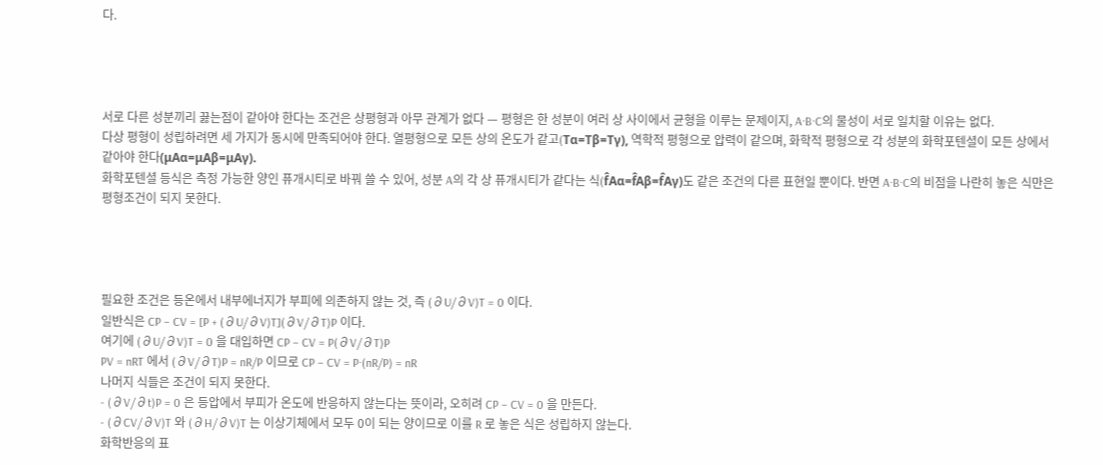다.




서로 다른 성분끼리 끓는점이 같아야 한다는 조건은 상평형과 아무 관계가 없다 — 평형은 한 성분이 여러 상 사이에서 균형을 이루는 문제이지, A·B·C의 물성이 서로 일치할 이유는 없다.
다상 평형이 성립하려면 세 가지가 동시에 만족되어야 한다. 열평형으로 모든 상의 온도가 같고(Tα=Tβ=Tγ), 역학적 평형으로 압력이 같으며, 화학적 평형으로 각 성분의 화학포텐셜이 모든 상에서 같아야 한다(μAα=μAβ=μAγ).
화학포텐셜 등식은 측정 가능한 양인 퓨개시티로 바꿔 쓸 수 있어, 성분 A의 각 상 퓨개시티가 같다는 식(f̂Aα=f̂Aβ=f̂Aγ)도 같은 조건의 다른 표현일 뿐이다. 반면 A·B·C의 비점을 나란히 놓은 식만은 평형조건이 되지 못한다.




필요한 조건은 등온에서 내부에너지가 부피에 의존하지 않는 것, 즉 (∂U/∂V)T = 0 이다.
일반식은 CP − CV = [P + (∂U/∂V)T](∂V/∂T)P 이다.
여기에 (∂U/∂V)T = 0 을 대입하면 CP − CV = P(∂V/∂T)P
PV = nRT 에서 (∂V/∂T)P = nR/P 이므로 CP − CV = P·(nR/P) = nR
나머지 식들은 조건이 되지 못한다.
- (∂V/∂t)P = 0 은 등압에서 부피가 온도에 반응하지 않는다는 뜻이라, 오히려 CP − CV = 0 을 만든다.
- (∂CV/∂V)T 와 (∂H/∂V)T 는 이상기체에서 모두 0이 되는 양이므로 이를 R 로 놓은 식은 성립하지 않는다.
화학반응의 표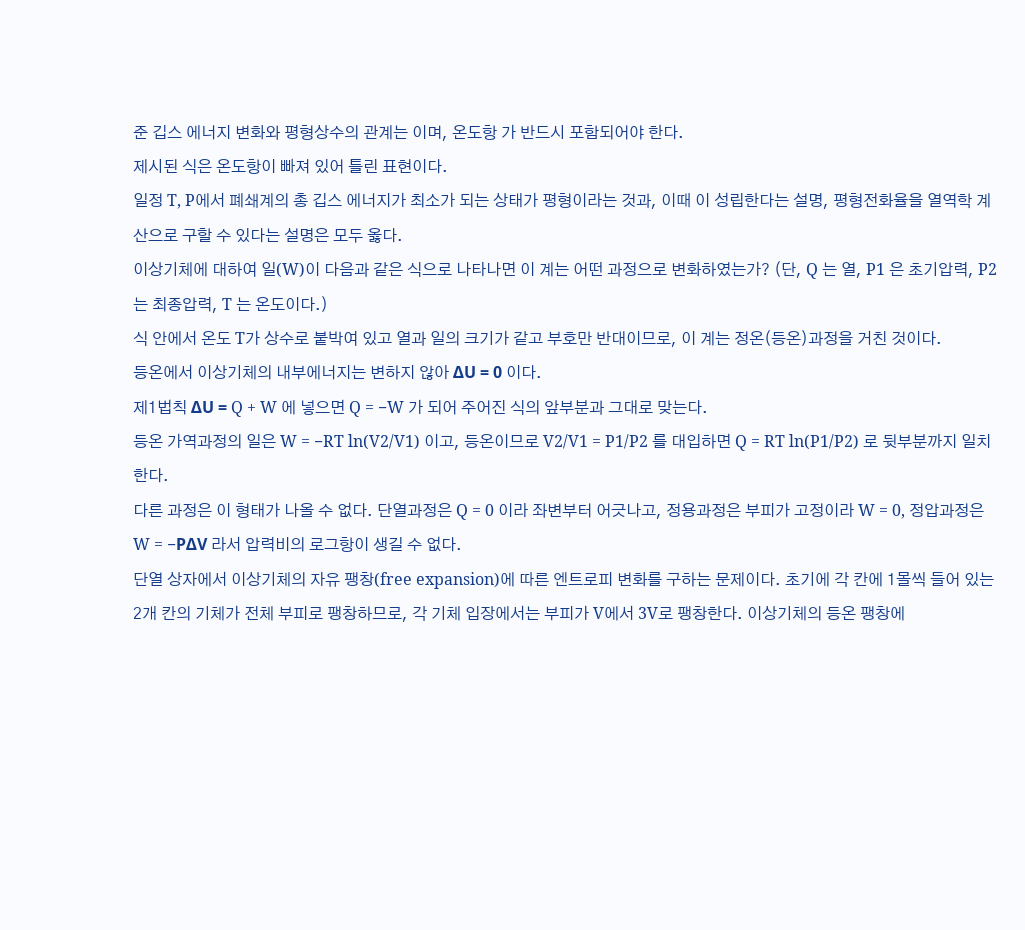준 깁스 에너지 변화와 평형상수의 관계는 이며, 온도항 가 반드시 포함되어야 한다.
제시된 식은 온도항이 빠져 있어 틀린 표현이다.
일정 T, P에서 폐쇄계의 총 깁스 에너지가 최소가 되는 상태가 평형이라는 것과, 이때 이 성립한다는 설명, 평형전화율을 열역학 계산으로 구할 수 있다는 설명은 모두 옳다.
이상기체에 대하여 일(W)이 다음과 같은 식으로 나타나면 이 계는 어떤 과정으로 변화하였는가? (단, Q 는 열, P1 은 초기압력, P2 는 최종압력, T 는 온도이다.)
식 안에서 온도 T가 상수로 붙박여 있고 열과 일의 크기가 같고 부호만 반대이므로, 이 계는 정온(등온)과정을 거친 것이다.
등온에서 이상기체의 내부에너지는 변하지 않아 ΔU = 0 이다.
제1법칙 ΔU = Q + W 에 넣으면 Q = −W 가 되어 주어진 식의 앞부분과 그대로 맞는다.
등온 가역과정의 일은 W = −RT ln(V2/V1) 이고, 등온이므로 V2/V1 = P1/P2 를 대입하면 Q = RT ln(P1/P2) 로 뒷부분까지 일치한다.
다른 과정은 이 형태가 나올 수 없다. 단열과정은 Q = 0 이라 좌변부터 어긋나고, 정용과정은 부피가 고정이라 W = 0, 정압과정은 W = −PΔV 라서 압력비의 로그항이 생길 수 없다.
단열 상자에서 이상기체의 자유 팽창(free expansion)에 따른 엔트로피 변화를 구하는 문제이다. 초기에 각 칸에 1몰씩 들어 있는 2개 칸의 기체가 전체 부피로 팽창하므로, 각 기체 입장에서는 부피가 V에서 3V로 팽창한다. 이상기체의 등온 팽창에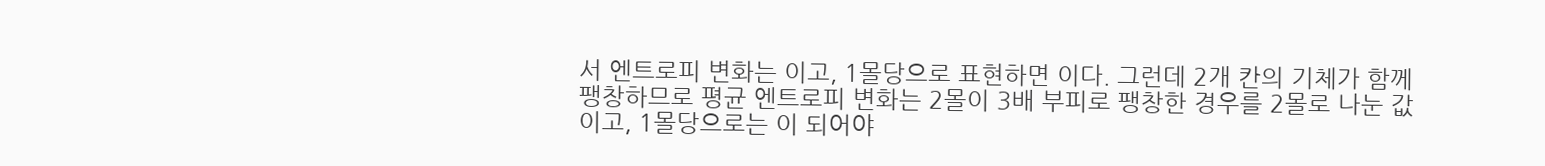서 엔트로피 변화는 이고, 1몰당으로 표현하면 이다. 그런데 2개 칸의 기체가 함께 팽창하므로 평균 엔트로피 변화는 2몰이 3배 부피로 팽창한 경우를 2몰로 나눈 값이고, 1몰당으로는 이 되어야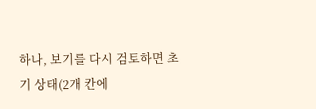하나, 보기를 다시 검토하면 초기 상태(2개 칸에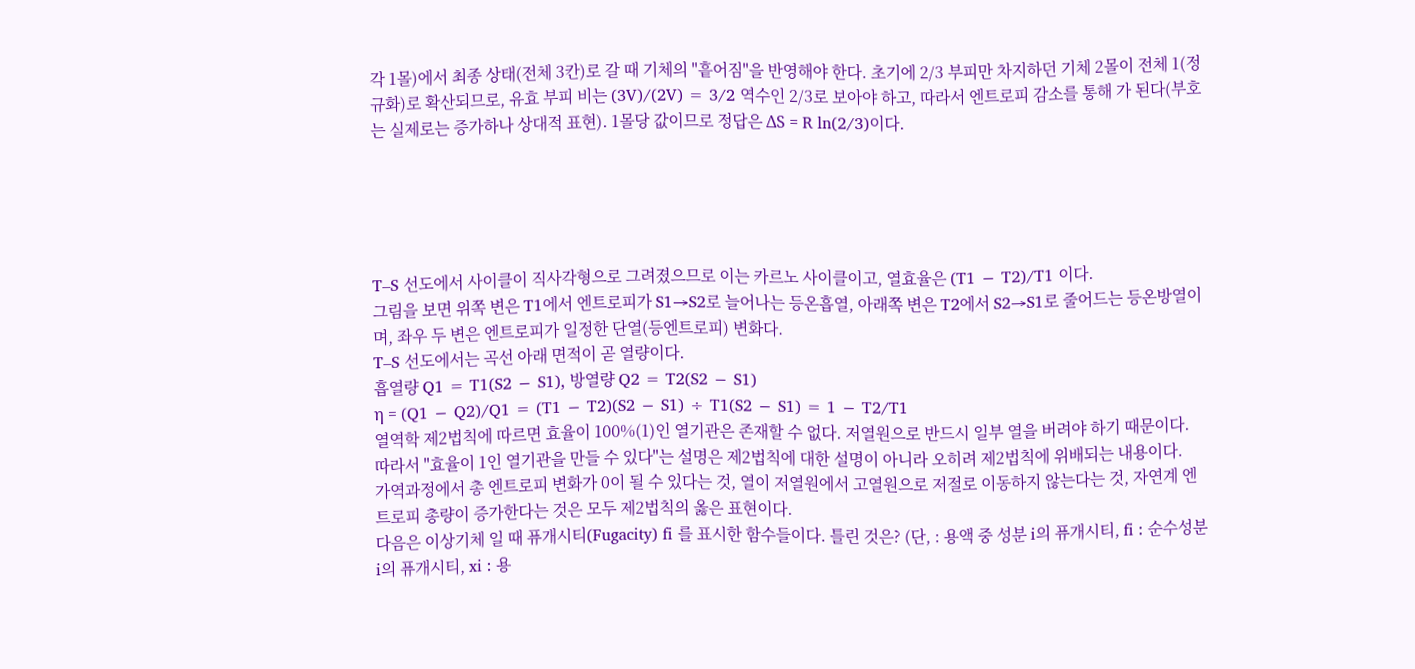각 1몰)에서 최종 상태(전체 3칸)로 갈 때 기체의 "흩어짐"을 반영해야 한다. 초기에 2/3 부피만 차지하던 기체 2몰이 전체 1(정규화)로 확산되므로, 유효 부피 비는 (3V)/(2V) = 3/2 역수인 2/3로 보아야 하고, 따라서 엔트로피 감소를 통해 가 된다(부호는 실제로는 증가하나 상대적 표현). 1몰당 값이므로 정답은 ΔS = R ln(2/3)이다.





T–S 선도에서 사이클이 직사각형으로 그려졌으므로 이는 카르노 사이클이고, 열효율은 (T1 − T2)/T1 이다.
그림을 보면 위쪽 변은 T1에서 엔트로피가 S1→S2로 늘어나는 등온흡열, 아래쪽 변은 T2에서 S2→S1로 줄어드는 등온방열이며, 좌우 두 변은 엔트로피가 일정한 단열(등엔트로피) 변화다.
T–S 선도에서는 곡선 아래 면적이 곧 열량이다.
흡열량 Q1 = T1(S2 − S1), 방열량 Q2 = T2(S2 − S1)
η = (Q1 − Q2)/Q1 = (T1 − T2)(S2 − S1) ÷ T1(S2 − S1) = 1 − T2/T1
열역학 제2법칙에 따르면 효율이 100%(1)인 열기관은 존재할 수 없다. 저열원으로 반드시 일부 열을 버려야 하기 때문이다.
따라서 "효율이 1인 열기관을 만들 수 있다"는 설명은 제2법칙에 대한 설명이 아니라 오히려 제2법칙에 위배되는 내용이다.
가역과정에서 총 엔트로피 변화가 0이 될 수 있다는 것, 열이 저열원에서 고열원으로 저절로 이동하지 않는다는 것, 자연계 엔트로피 총량이 증가한다는 것은 모두 제2법칙의 옳은 표현이다.
다음은 이상기체 일 때 퓨개시티(Fugacity) fi 를 표시한 함수들이다. 틀린 것은? (단, : 용액 중 성분 i의 퓨개시티, fi : 순수성분 i의 퓨개시티, xi : 용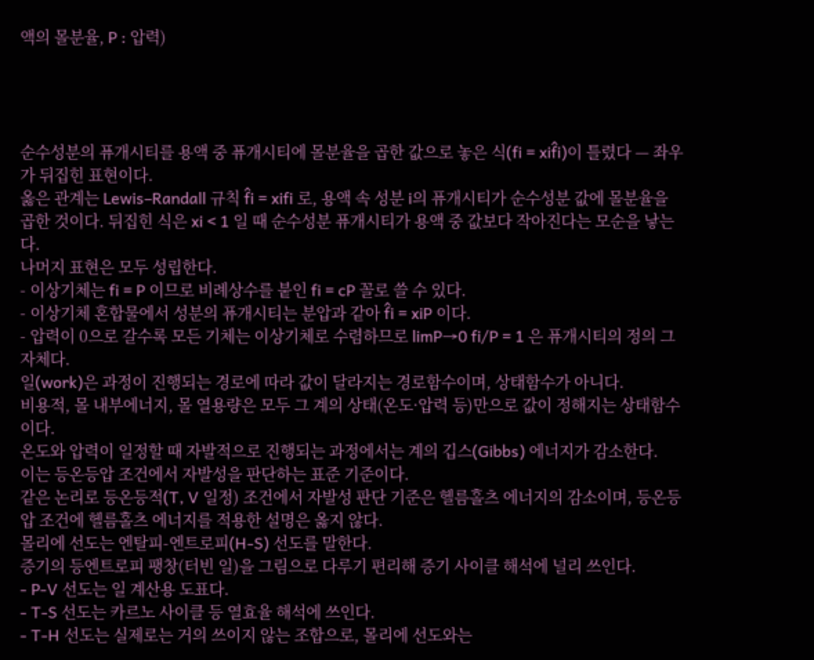액의 몰분율, P : 압력)




순수성분의 퓨개시티를 용액 중 퓨개시티에 몰분율을 곱한 값으로 놓은 식(fi = xif̂i)이 틀렸다 — 좌우가 뒤집힌 표현이다.
옳은 관계는 Lewis–Randall 규칙 f̂i = xifi 로, 용액 속 성분 i의 퓨개시티가 순수성분 값에 몰분율을 곱한 것이다. 뒤집힌 식은 xi < 1 일 때 순수성분 퓨개시티가 용액 중 값보다 작아진다는 모순을 낳는다.
나머지 표현은 모두 성립한다.
- 이상기체는 fi = P 이므로 비례상수를 붙인 fi = cP 꼴로 쓸 수 있다.
- 이상기체 혼합물에서 성분의 퓨개시티는 분압과 같아 f̂i = xiP 이다.
- 압력이 0으로 갈수록 모든 기체는 이상기체로 수렴하므로 limP→0 fi/P = 1 은 퓨개시티의 정의 그 자체다.
일(work)은 과정이 진행되는 경로에 따라 값이 달라지는 경로함수이며, 상태함수가 아니다.
비용적, 몰 내부에너지, 몰 열용량은 모두 그 계의 상태(온도·압력 등)만으로 값이 정해지는 상태함수이다.
온도와 압력이 일정할 때 자발적으로 진행되는 과정에서는 계의 깁스(Gibbs) 에너지가 감소한다.
이는 등온등압 조건에서 자발성을 판단하는 표준 기준이다.
같은 논리로 등온등적(T, V 일정) 조건에서 자발성 판단 기준은 헬름홀츠 에너지의 감소이며, 등온등압 조건에 헬름홀츠 에너지를 적용한 설명은 옳지 않다.
몰리에 선도는 엔탈피-엔트로피(H-S) 선도를 말한다.
증기의 등엔트로피 팽창(터빈 일)을 그림으로 다루기 편리해 증기 사이클 해석에 널리 쓰인다.
- P-V 선도는 일 계산용 도표다.
- T-S 선도는 카르노 사이클 등 열효율 해석에 쓰인다.
- T-H 선도는 실제로는 거의 쓰이지 않는 조합으로, 몰리에 선도와는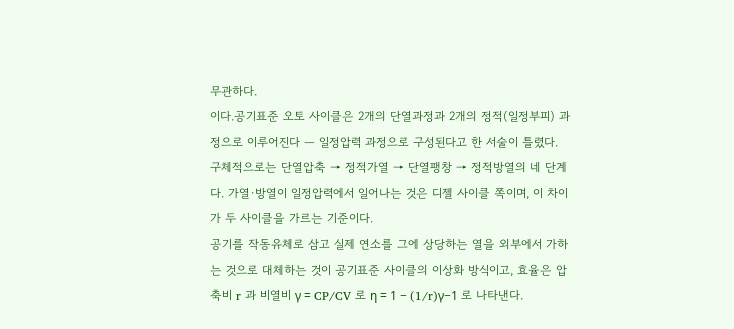무관하다.
이다.공기표준 오토 사이클은 2개의 단열과정과 2개의 정적(일정부피) 과정으로 이루어진다 — 일정압력 과정으로 구성된다고 한 서술이 틀렸다.
구체적으로는 단열압축 → 정적가열 → 단열팽창 → 정적방열의 네 단계다. 가열·방열이 일정압력에서 일어나는 것은 디젤 사이클 쪽이며, 이 차이가 두 사이클을 가르는 기준이다.
공기를 작동유체로 삼고 실제 연소를 그에 상당하는 열을 외부에서 가하는 것으로 대체하는 것이 공기표준 사이클의 이상화 방식이고, 효율은 압축비 r 과 비열비 γ = CP/CV 로 η = 1 − (1/r)γ−1 로 나타낸다.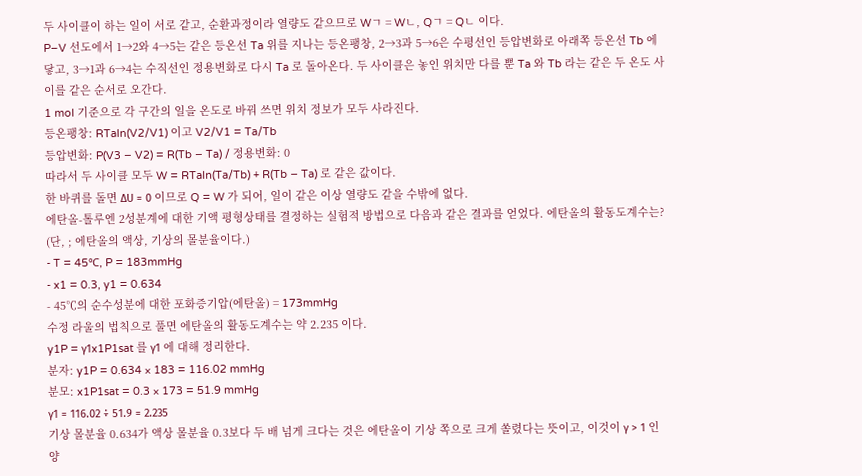두 사이클이 하는 일이 서로 같고, 순환과정이라 열량도 같으므로 Wㄱ = Wㄴ, Qㄱ = Qㄴ 이다.
P–V 선도에서 1→2와 4→5는 같은 등온선 Ta 위를 지나는 등온팽창, 2→3과 5→6은 수평선인 등압변화로 아래쪽 등온선 Tb 에 닿고, 3→1과 6→4는 수직선인 정용변화로 다시 Ta 로 돌아온다. 두 사이클은 놓인 위치만 다를 뿐 Ta 와 Tb 라는 같은 두 온도 사이를 같은 순서로 오간다.
1 mol 기준으로 각 구간의 일을 온도로 바꿔 쓰면 위치 정보가 모두 사라진다.
등온팽창: RTaln(V2/V1) 이고 V2/V1 = Ta/Tb
등압변화: P(V3 − V2) = R(Tb − Ta) / 정용변화: 0
따라서 두 사이클 모두 W = RTaln(Ta/Tb) + R(Tb − Ta) 로 같은 값이다.
한 바퀴를 돌면 ΔU = 0 이므로 Q = W 가 되어, 일이 같은 이상 열량도 같을 수밖에 없다.
에탄올-톨루엔 2성분계에 대한 기액 평형상태를 결정하는 실험적 방법으로 다음과 같은 결과를 얻었다. 에탄올의 활동도계수는? (단, ; 에탄올의 액상, 기상의 몰분율이다.)
- T = 45℃, P = 183mmHg
- x1 = 0.3, y1 = 0.634
- 45℃의 순수성분에 대한 포화증기압(에탄올) = 173mmHg
수정 라울의 법칙으로 풀면 에탄올의 활동도계수는 약 2.235 이다.
y1P = γ1x1P1sat 를 γ1 에 대해 정리한다.
분자: y1P = 0.634 × 183 = 116.02 mmHg
분모: x1P1sat = 0.3 × 173 = 51.9 mmHg
γ1 = 116.02 ÷ 51.9 = 2.235
기상 몰분율 0.634가 액상 몰분율 0.3보다 두 배 넘게 크다는 것은 에탄올이 기상 쪽으로 크게 쏠렸다는 뜻이고, 이것이 γ > 1 인 양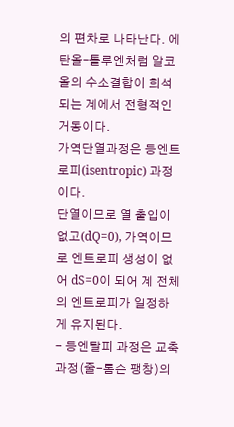의 편차로 나타난다. 에탄올–톨루엔처럼 알코올의 수소결합이 희석되는 계에서 전형적인 거동이다.
가역단열과정은 등엔트로피(isentropic) 과정이다.
단열이므로 열 출입이 없고(dQ=0), 가역이므로 엔트로피 생성이 없어 dS=0이 되어 계 전체의 엔트로피가 일정하게 유지된다.
- 등엔탈피 과정은 교축과정(줄-톰슨 팽창)의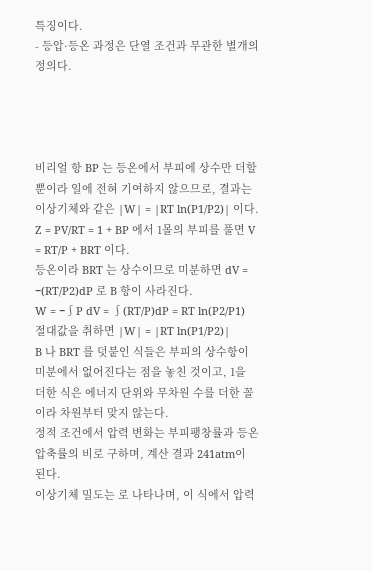특징이다.
- 등압·등온 과정은 단열 조건과 무관한 별개의 정의다.




비리얼 항 BP 는 등온에서 부피에 상수만 더할 뿐이라 일에 전혀 기여하지 않으므로, 결과는 이상기체와 같은 |W| = |RT ln(P1/P2)| 이다.
Z = PV/RT = 1 + BP 에서 1몰의 부피를 풀면 V = RT/P + BRT 이다.
등온이라 BRT 는 상수이므로 미분하면 dV = −(RT/P2)dP 로 B 항이 사라진다.
W = −∫P dV = ∫(RT/P)dP = RT ln(P2/P1)
절대값을 취하면 |W| = |RT ln(P1/P2)|
B 나 BRT 를 덧붙인 식들은 부피의 상수항이 미분에서 없어진다는 점을 놓친 것이고, 1을 더한 식은 에너지 단위와 무차원 수를 더한 꼴이라 차원부터 맞지 않는다.
정적 조건에서 압력 변화는 부피팽창률과 등온압축률의 비로 구하며, 계산 결과 241atm이 된다.
이상기체 밀도는 로 나타나며, 이 식에서 압력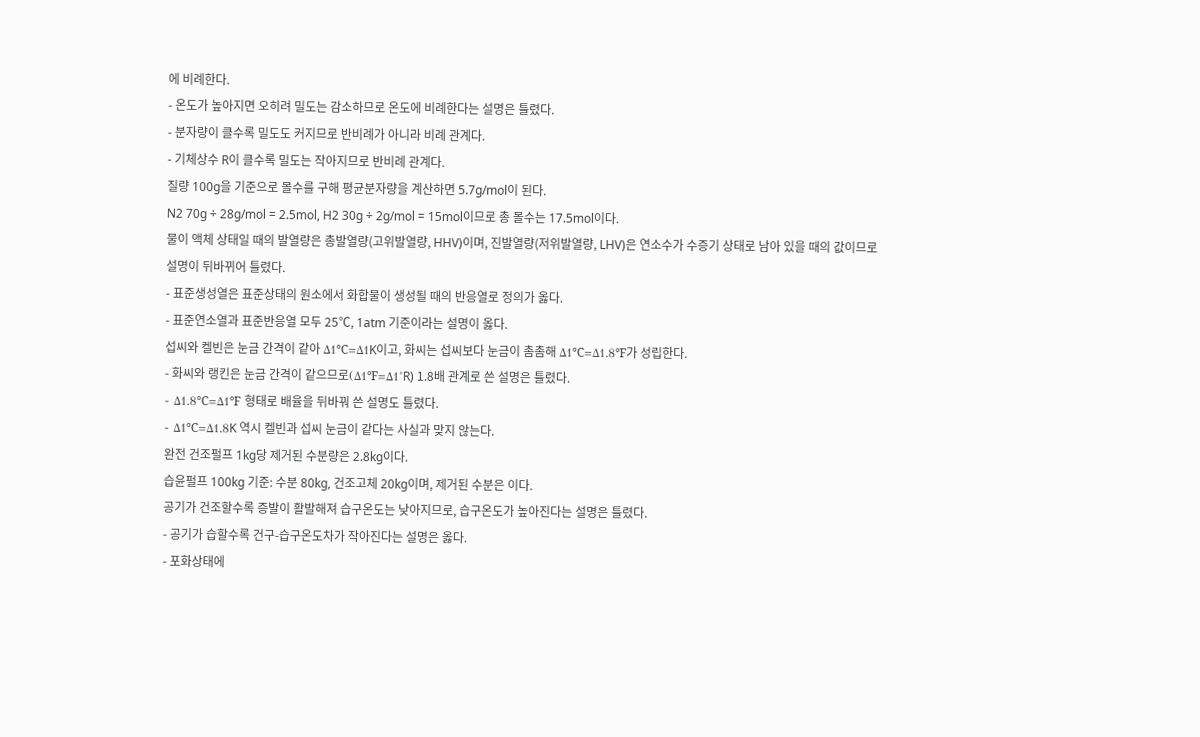에 비례한다.
- 온도가 높아지면 오히려 밀도는 감소하므로 온도에 비례한다는 설명은 틀렸다.
- 분자량이 클수록 밀도도 커지므로 반비례가 아니라 비례 관계다.
- 기체상수 R이 클수록 밀도는 작아지므로 반비례 관계다.
질량 100g을 기준으로 몰수를 구해 평균분자량을 계산하면 5.7g/mol이 된다.
N2 70g ÷ 28g/mol = 2.5mol, H2 30g ÷ 2g/mol = 15mol이므로 총 몰수는 17.5mol이다.
물이 액체 상태일 때의 발열량은 총발열량(고위발열량, HHV)이며, 진발열량(저위발열량, LHV)은 연소수가 수증기 상태로 남아 있을 때의 값이므로 설명이 뒤바뀌어 틀렸다.
- 표준생성열은 표준상태의 원소에서 화합물이 생성될 때의 반응열로 정의가 옳다.
- 표준연소열과 표준반응열 모두 25℃, 1atm 기준이라는 설명이 옳다.
섭씨와 켈빈은 눈금 간격이 같아 Δ1℃=Δ1K이고, 화씨는 섭씨보다 눈금이 촘촘해 Δ1℃=Δ1.8℉가 성립한다.
- 화씨와 랭킨은 눈금 간격이 같으므로(Δ1℉=Δ1˚R) 1.8배 관계로 쓴 설명은 틀렸다.
- Δ1.8℃=Δ1℉ 형태로 배율을 뒤바꿔 쓴 설명도 틀렸다.
- Δ1℃=Δ1.8K 역시 켈빈과 섭씨 눈금이 같다는 사실과 맞지 않는다.
완전 건조펄프 1kg당 제거된 수분량은 2.8kg이다.
습윤펄프 100kg 기준: 수분 80kg, 건조고체 20kg이며, 제거된 수분은 이다.
공기가 건조할수록 증발이 활발해져 습구온도는 낮아지므로, 습구온도가 높아진다는 설명은 틀렸다.
- 공기가 습할수록 건구-습구온도차가 작아진다는 설명은 옳다.
- 포화상태에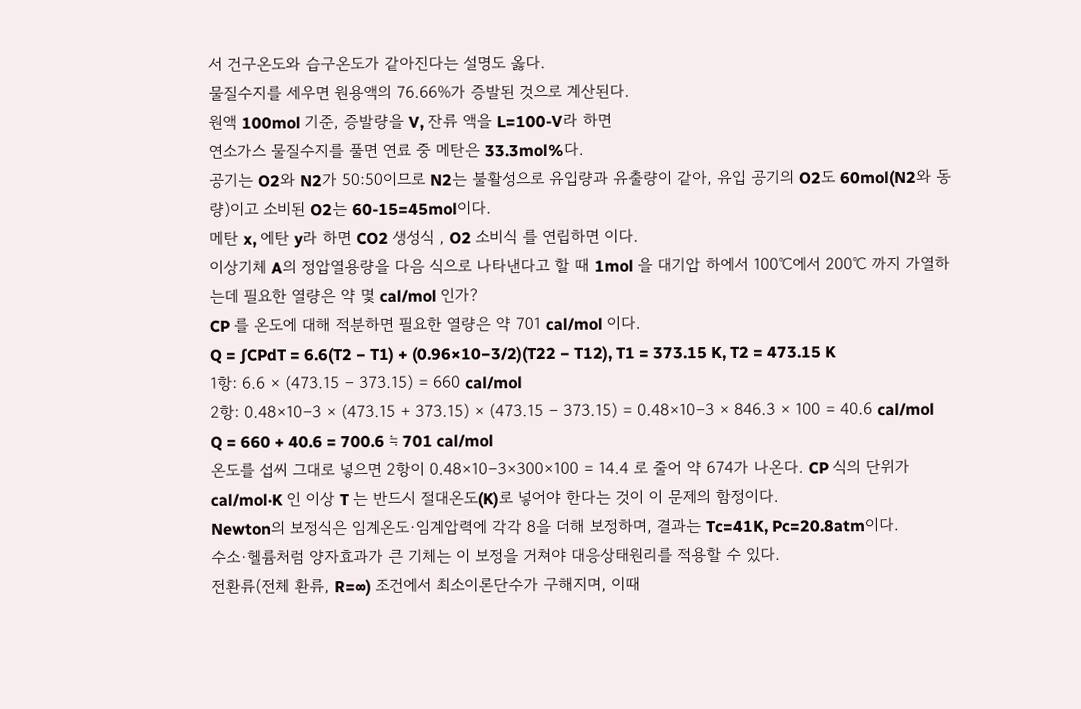서 건구온도와 습구온도가 같아진다는 설명도 옳다.
물질수지를 세우면 원용액의 76.66%가 증발된 것으로 계산된다.
원액 100mol 기준, 증발량을 V, 잔류 액을 L=100-V라 하면
연소가스 물질수지를 풀면 연료 중 메탄은 33.3mol%다.
공기는 O2와 N2가 50:50이므로 N2는 불활성으로 유입량과 유출량이 같아, 유입 공기의 O2도 60mol(N2와 동량)이고 소비된 O2는 60-15=45mol이다.
메탄 x, 에탄 y라 하면 CO2 생성식 , O2 소비식 를 연립하면 이다.
이상기체 A의 정압열용량을 다음 식으로 나타낸다고 할 때 1mol 을 대기압 하에서 100℃에서 200℃ 까지 가열하는데 필요한 열량은 약 몇 cal/mol 인가?
CP 를 온도에 대해 적분하면 필요한 열량은 약 701 cal/mol 이다.
Q = ∫CPdT = 6.6(T2 − T1) + (0.96×10−3/2)(T22 − T12), T1 = 373.15 K, T2 = 473.15 K
1항: 6.6 × (473.15 − 373.15) = 660 cal/mol
2항: 0.48×10−3 × (473.15 + 373.15) × (473.15 − 373.15) = 0.48×10−3 × 846.3 × 100 = 40.6 cal/mol
Q = 660 + 40.6 = 700.6 ≒ 701 cal/mol
온도를 섭씨 그대로 넣으면 2항이 0.48×10−3×300×100 = 14.4 로 줄어 약 674가 나온다. CP 식의 단위가 cal/mol·K 인 이상 T 는 반드시 절대온도(K)로 넣어야 한다는 것이 이 문제의 함정이다.
Newton의 보정식은 임계온도·임계압력에 각각 8을 더해 보정하며, 결과는 Tc=41K, Pc=20.8atm이다.
수소·헬륨처럼 양자효과가 큰 기체는 이 보정을 거쳐야 대응상태원리를 적용할 수 있다.
전환류(전체 환류, R=∞) 조건에서 최소이론단수가 구해지며, 이때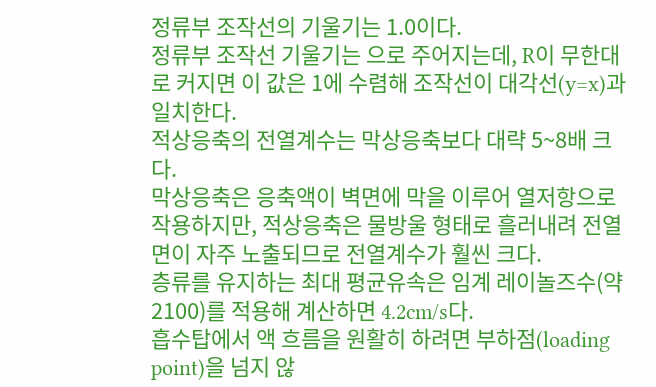정류부 조작선의 기울기는 1.0이다.
정류부 조작선 기울기는 으로 주어지는데, R이 무한대로 커지면 이 값은 1에 수렴해 조작선이 대각선(y=x)과 일치한다.
적상응축의 전열계수는 막상응축보다 대략 5~8배 크다.
막상응축은 응축액이 벽면에 막을 이루어 열저항으로 작용하지만, 적상응축은 물방울 형태로 흘러내려 전열면이 자주 노출되므로 전열계수가 훨씬 크다.
층류를 유지하는 최대 평균유속은 임계 레이놀즈수(약 2100)를 적용해 계산하면 4.2cm/s다.
흡수탑에서 액 흐름을 원활히 하려면 부하점(loading point)을 넘지 않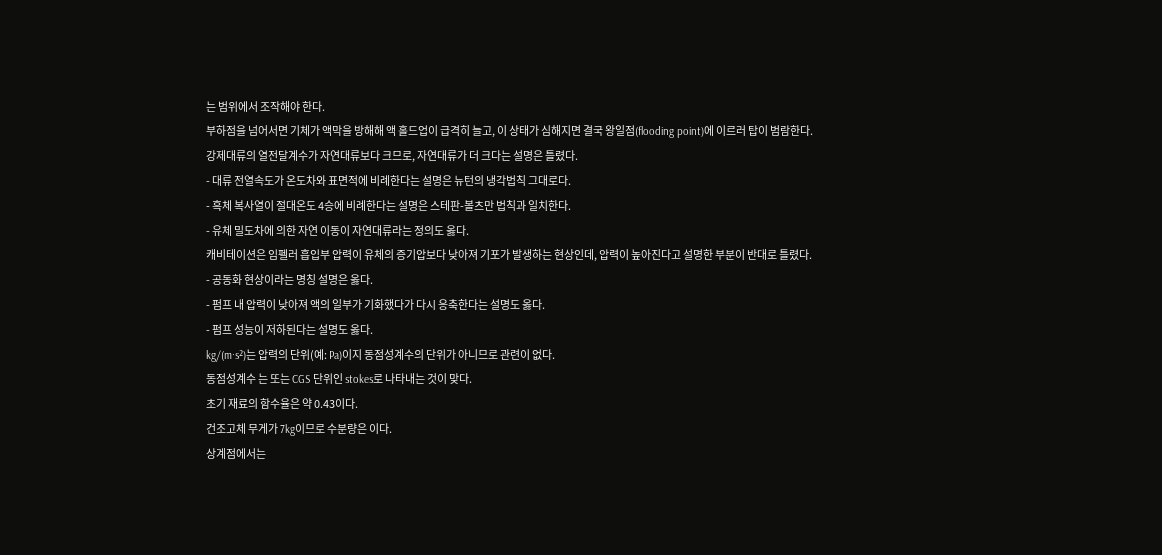는 범위에서 조작해야 한다.
부하점을 넘어서면 기체가 액막을 방해해 액 홀드업이 급격히 늘고, 이 상태가 심해지면 결국 왕일점(flooding point)에 이르러 탑이 범람한다.
강제대류의 열전달계수가 자연대류보다 크므로, 자연대류가 더 크다는 설명은 틀렸다.
- 대류 전열속도가 온도차와 표면적에 비례한다는 설명은 뉴턴의 냉각법칙 그대로다.
- 흑체 복사열이 절대온도 4승에 비례한다는 설명은 스테판-볼츠만 법칙과 일치한다.
- 유체 밀도차에 의한 자연 이동이 자연대류라는 정의도 옳다.
캐비테이션은 임펠러 흡입부 압력이 유체의 증기압보다 낮아져 기포가 발생하는 현상인데, 압력이 높아진다고 설명한 부분이 반대로 틀렸다.
- 공동화 현상이라는 명칭 설명은 옳다.
- 펌프 내 압력이 낮아져 액의 일부가 기화했다가 다시 응축한다는 설명도 옳다.
- 펌프 성능이 저하된다는 설명도 옳다.
kg/(m·s²)는 압력의 단위(예: Pa)이지 동점성계수의 단위가 아니므로 관련이 없다.
동점성계수 는 또는 CGS 단위인 stokes로 나타내는 것이 맞다.
초기 재료의 함수율은 약 0.43이다.
건조고체 무게가 7kg이므로 수분량은 이다.
상계점에서는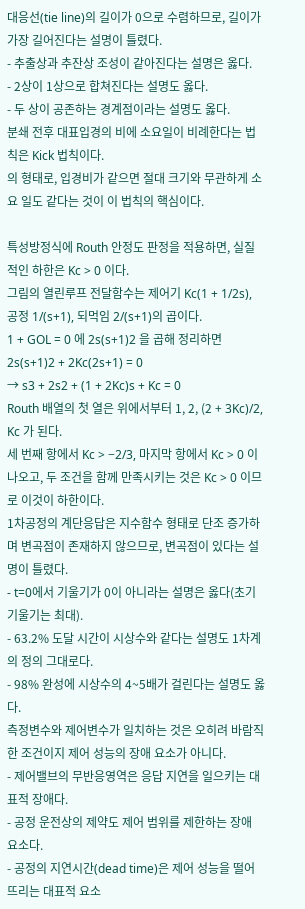대응선(tie line)의 길이가 0으로 수렴하므로, 길이가 가장 길어진다는 설명이 틀렸다.
- 추출상과 추잔상 조성이 같아진다는 설명은 옳다.
- 2상이 1상으로 합쳐진다는 설명도 옳다.
- 두 상이 공존하는 경계점이라는 설명도 옳다.
분쇄 전후 대표입경의 비에 소요일이 비례한다는 법칙은 Kick 법칙이다.
의 형태로, 입경비가 같으면 절대 크기와 무관하게 소요 일도 같다는 것이 이 법칙의 핵심이다.

특성방정식에 Routh 안정도 판정을 적용하면, 실질적인 하한은 Kc > 0 이다.
그림의 열린루프 전달함수는 제어기 Kc(1 + 1/2s), 공정 1/(s+1), 되먹임 2/(s+1)의 곱이다.
1 + GOL = 0 에 2s(s+1)2 을 곱해 정리하면 2s(s+1)2 + 2Kc(2s+1) = 0
→ s3 + 2s2 + (1 + 2Kc)s + Kc = 0
Routh 배열의 첫 열은 위에서부터 1, 2, (2 + 3Kc)/2, Kc 가 된다.
세 번째 항에서 Kc > −2/3, 마지막 항에서 Kc > 0 이 나오고, 두 조건을 함께 만족시키는 것은 Kc > 0 이므로 이것이 하한이다.
1차공정의 계단응답은 지수함수 형태로 단조 증가하며 변곡점이 존재하지 않으므로, 변곡점이 있다는 설명이 틀렸다.
- t=0에서 기울기가 0이 아니라는 설명은 옳다(초기 기울기는 최대).
- 63.2% 도달 시간이 시상수와 같다는 설명도 1차계의 정의 그대로다.
- 98% 완성에 시상수의 4~5배가 걸린다는 설명도 옳다.
측정변수와 제어변수가 일치하는 것은 오히려 바람직한 조건이지 제어 성능의 장애 요소가 아니다.
- 제어밸브의 무반응영역은 응답 지연을 일으키는 대표적 장애다.
- 공정 운전상의 제약도 제어 범위를 제한하는 장애 요소다.
- 공정의 지연시간(dead time)은 제어 성능을 떨어뜨리는 대표적 요소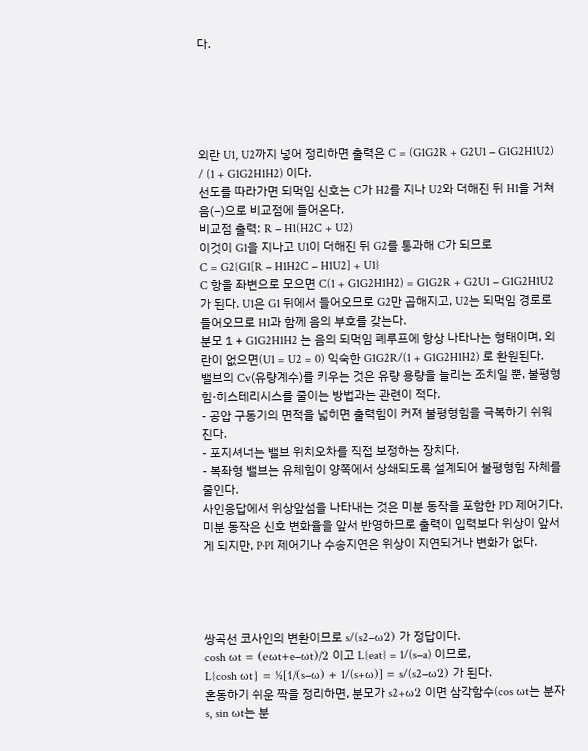다.





외란 U1, U2까지 넣어 정리하면 출력은 C = (G1G2R + G2U1 − G1G2H1U2) / (1 + G1G2H1H2) 이다.
선도를 따라가면 되먹임 신호는 C가 H2를 지나 U2와 더해진 뒤 H1을 거쳐 음(−)으로 비교점에 들어온다.
비교점 출력: R − H1(H2C + U2)
이것이 G1을 지나고 U1이 더해진 뒤 G2를 통과해 C가 되므로
C = G2{G1[R − H1H2C − H1U2] + U1}
C 항을 좌변으로 모으면 C(1 + G1G2H1H2) = G1G2R + G2U1 − G1G2H1U2 가 된다. U1은 G1 뒤에서 들어오므로 G2만 곱해지고, U2는 되먹임 경로로 들어오므로 H1과 함께 음의 부호를 갖는다.
분모 1 + G1G2H1H2 는 음의 되먹임 폐루프에 항상 나타나는 형태이며, 외란이 없으면(U1 = U2 = 0) 익숙한 G1G2R/(1 + G1G2H1H2) 로 환원된다.
밸브의 Cv(유량계수)를 키우는 것은 유량 용량을 늘리는 조치일 뿐, 불평형힘·히스테리시스를 줄이는 방법과는 관련이 적다.
- 공압 구동기의 면적을 넓히면 출력힘이 커져 불평형힘을 극복하기 쉬워진다.
- 포지셔너는 밸브 위치오차를 직접 보정하는 장치다.
- 복좌형 밸브는 유체힘이 양쪽에서 상쇄되도록 설계되어 불평형힘 자체를 줄인다.
사인응답에서 위상앞섬을 나타내는 것은 미분 동작을 포함한 PD 제어기다.
미분 동작은 신호 변화율을 앞서 반영하므로 출력이 입력보다 위상이 앞서게 되지만, P·PI 제어기나 수송지연은 위상이 지연되거나 변화가 없다.




쌍곡선 코사인의 변환이므로 s/(s2−ω2) 가 정답이다.
cosh ωt = (eωt+e−ωt)/2 이고 L{eat} = 1/(s−a) 이므로,
L{cosh ωt} = ½[1/(s−ω) + 1/(s+ω)] = s/(s2−ω2) 가 된다.
혼동하기 쉬운 짝을 정리하면, 분모가 s2+ω2 이면 삼각함수(cos ωt는 분자 s, sin ωt는 분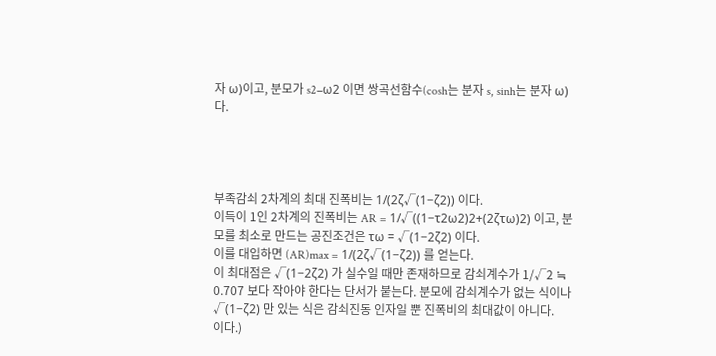자 ω)이고, 분모가 s2−ω2 이면 쌍곡선함수(cosh는 분자 s, sinh는 분자 ω)다.




부족감쇠 2차계의 최대 진폭비는 1/(2ζ√(1−ζ2)) 이다.
이득이 1인 2차계의 진폭비는 AR = 1/√((1−τ2ω2)2+(2ζτω)2) 이고, 분모를 최소로 만드는 공진조건은 τω = √(1−2ζ2) 이다.
이를 대입하면 (AR)max = 1/(2ζ√(1−ζ2)) 를 얻는다.
이 최대점은 √(1−2ζ2) 가 실수일 때만 존재하므로 감쇠계수가 1/√2 ≒ 0.707 보다 작아야 한다는 단서가 붙는다. 분모에 감쇠계수가 없는 식이나 √(1−ζ2) 만 있는 식은 감쇠진동 인자일 뿐 진폭비의 최대값이 아니다.
이다.)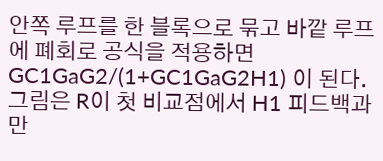안쪽 루프를 한 블록으로 묶고 바깥 루프에 폐회로 공식을 적용하면 GC1GaG2/(1+GC1GaG2H1) 이 된다.
그림은 R이 첫 비교점에서 H1 피드백과 만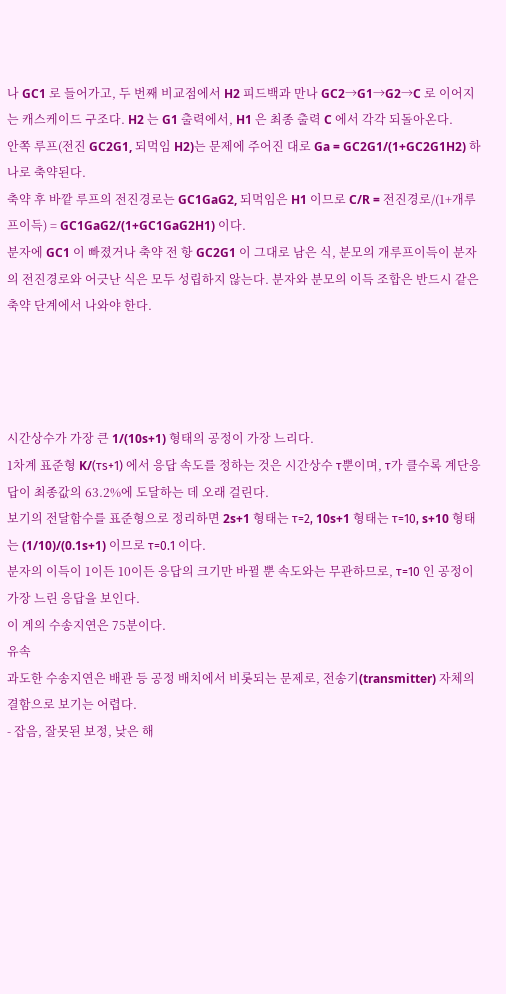나 GC1 로 들어가고, 두 번째 비교점에서 H2 피드백과 만나 GC2→G1→G2→C 로 이어지는 캐스케이드 구조다. H2 는 G1 출력에서, H1 은 최종 출력 C 에서 각각 되돌아온다.
안쪽 루프(전진 GC2G1, 되먹임 H2)는 문제에 주어진 대로 Ga = GC2G1/(1+GC2G1H2) 하나로 축약된다.
축약 후 바깥 루프의 전진경로는 GC1GaG2, 되먹임은 H1 이므로 C/R = 전진경로/(1+개루프이득) = GC1GaG2/(1+GC1GaG2H1) 이다.
분자에 GC1 이 빠졌거나 축약 전 항 GC2G1 이 그대로 남은 식, 분모의 개루프이득이 분자의 전진경로와 어긋난 식은 모두 성립하지 않는다. 분자와 분모의 이득 조합은 반드시 같은 축약 단계에서 나와야 한다.




시간상수가 가장 큰 1/(10s+1) 형태의 공정이 가장 느리다.
1차계 표준형 K/(τs+1) 에서 응답 속도를 정하는 것은 시간상수 τ뿐이며, τ가 클수록 계단응답이 최종값의 63.2%에 도달하는 데 오래 걸린다.
보기의 전달함수를 표준형으로 정리하면 2s+1 형태는 τ=2, 10s+1 형태는 τ=10, s+10 형태는 (1/10)/(0.1s+1) 이므로 τ=0.1 이다.
분자의 이득이 1이든 10이든 응답의 크기만 바뀔 뿐 속도와는 무관하므로, τ=10 인 공정이 가장 느린 응답을 보인다.
이 계의 수송지연은 75분이다.
유속
과도한 수송지연은 배관 등 공정 배치에서 비롯되는 문제로, 전송기(transmitter) 자체의 결함으로 보기는 어렵다.
- 잡음, 잘못된 보정, 낮은 해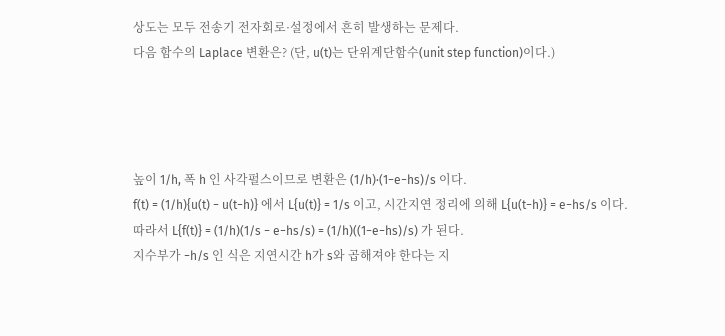상도는 모두 전송기 전자회로·설정에서 흔히 발생하는 문제다.
다음 함수의 Laplace 변환은? (단, u(t)는 단위계단함수(unit step function)이다.)




높이 1/h, 폭 h 인 사각펄스이므로 변환은 (1/h)·(1−e−hs)/s 이다.
f(t) = (1/h){u(t) − u(t−h)} 에서 L{u(t)} = 1/s 이고, 시간지연 정리에 의해 L{u(t−h)} = e−hs/s 이다.
따라서 L{f(t)} = (1/h)(1/s − e−hs/s) = (1/h)((1−e−hs)/s) 가 된다.
지수부가 −h/s 인 식은 지연시간 h가 s와 곱해져야 한다는 지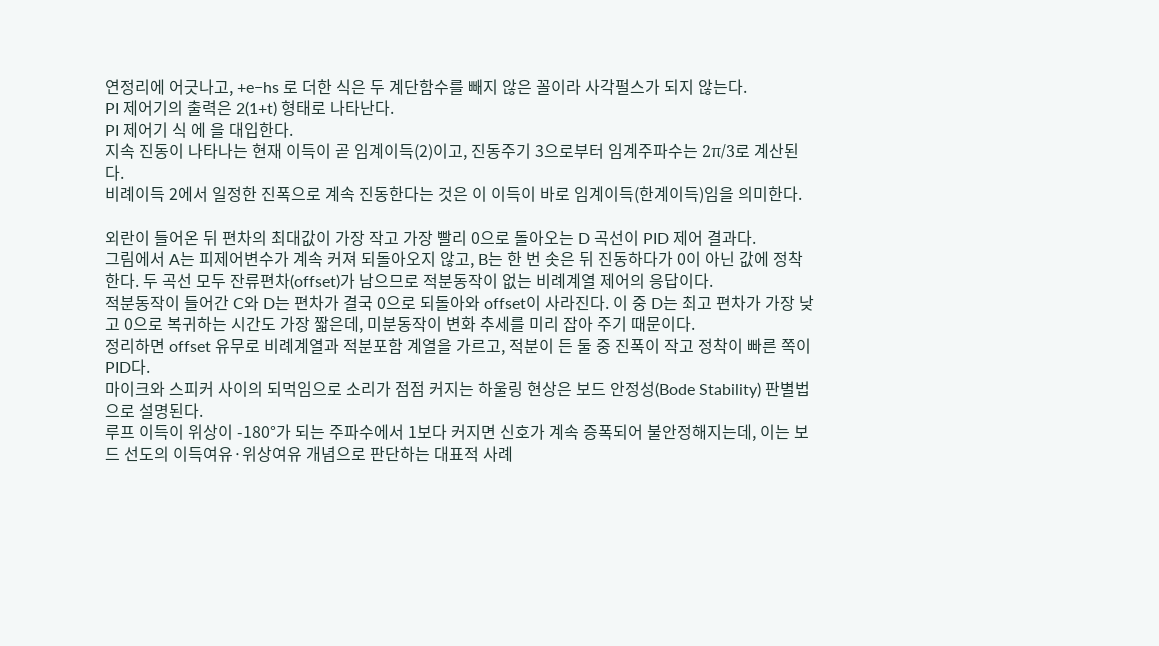연정리에 어긋나고, +e−hs 로 더한 식은 두 계단함수를 빼지 않은 꼴이라 사각펄스가 되지 않는다.
PI 제어기의 출력은 2(1+t) 형태로 나타난다.
PI 제어기 식 에 을 대입한다.
지속 진동이 나타나는 현재 이득이 곧 임계이득(2)이고, 진동주기 3으로부터 임계주파수는 2π/3로 계산된다.
비례이득 2에서 일정한 진폭으로 계속 진동한다는 것은 이 이득이 바로 임계이득(한계이득)임을 의미한다.

외란이 들어온 뒤 편차의 최대값이 가장 작고 가장 빨리 0으로 돌아오는 D 곡선이 PID 제어 결과다.
그림에서 A는 피제어변수가 계속 커져 되돌아오지 않고, B는 한 번 솟은 뒤 진동하다가 0이 아닌 값에 정착한다. 두 곡선 모두 잔류편차(offset)가 남으므로 적분동작이 없는 비례계열 제어의 응답이다.
적분동작이 들어간 C와 D는 편차가 결국 0으로 되돌아와 offset이 사라진다. 이 중 D는 최고 편차가 가장 낮고 0으로 복귀하는 시간도 가장 짧은데, 미분동작이 변화 추세를 미리 잡아 주기 때문이다.
정리하면 offset 유무로 비례계열과 적분포함 계열을 가르고, 적분이 든 둘 중 진폭이 작고 정착이 빠른 쪽이 PID다.
마이크와 스피커 사이의 되먹임으로 소리가 점점 커지는 하울링 현상은 보드 안정성(Bode Stability) 판별법으로 설명된다.
루프 이득이 위상이 -180°가 되는 주파수에서 1보다 커지면 신호가 계속 증폭되어 불안정해지는데, 이는 보드 선도의 이득여유·위상여유 개념으로 판단하는 대표적 사례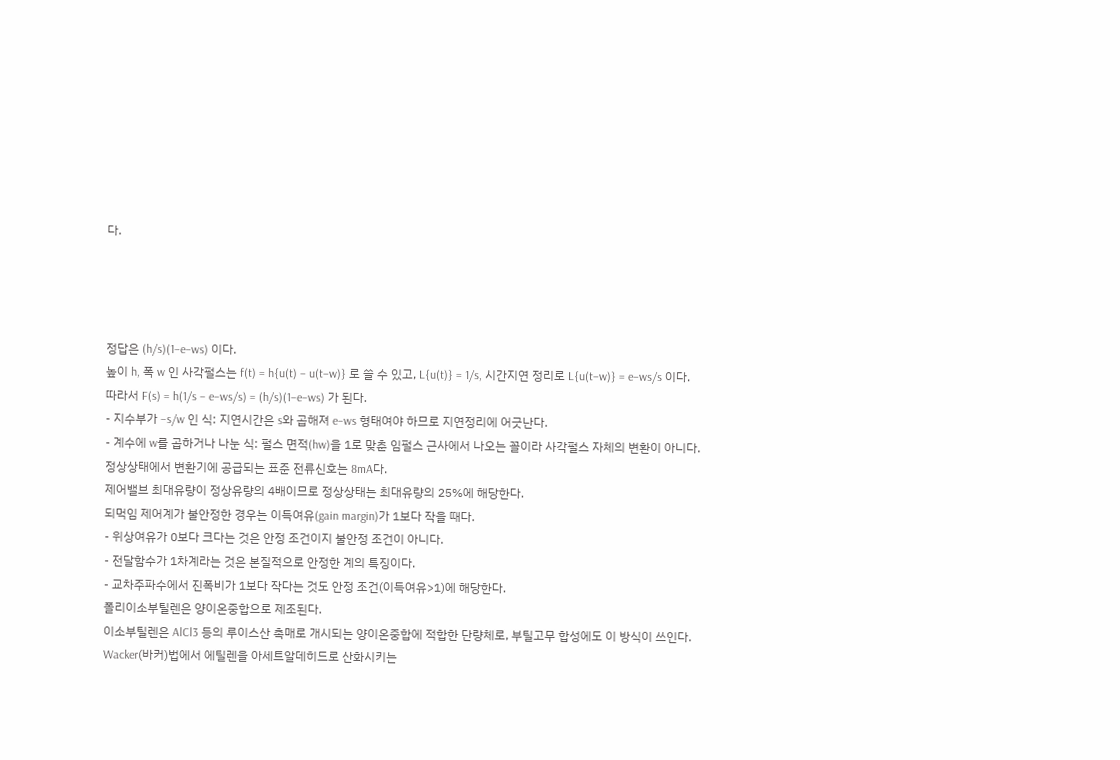다.




정답은 (h/s)(1−e−ws) 이다.
높이 h, 폭 w 인 사각펄스는 f(t) = h{u(t) − u(t−w)} 로 쓸 수 있고, L{u(t)} = 1/s, 시간지연 정리로 L{u(t−w)} = e−ws/s 이다.
따라서 F(s) = h(1/s − e−ws/s) = (h/s)(1−e−ws) 가 된다.
- 지수부가 −s/w 인 식: 지연시간은 s와 곱해져 e−ws 형태여야 하므로 지연정리에 어긋난다.
- 계수에 w를 곱하거나 나눈 식: 펄스 면적(hw)을 1로 맞춘 임펄스 근사에서 나오는 꼴이라 사각펄스 자체의 변환이 아니다.
정상상태에서 변환기에 공급되는 표준 전류신호는 8mA다.
제어밸브 최대유량이 정상유량의 4배이므로 정상상태는 최대유량의 25%에 해당한다.
되먹임 제어계가 불안정한 경우는 이득여유(gain margin)가 1보다 작을 때다.
- 위상여유가 0보다 크다는 것은 안정 조건이지 불안정 조건이 아니다.
- 전달함수가 1차계라는 것은 본질적으로 안정한 계의 특징이다.
- 교차주파수에서 진폭비가 1보다 작다는 것도 안정 조건(이득여유>1)에 해당한다.
폴리이소부틸렌은 양이온중합으로 제조된다.
이소부틸렌은 AlCl3 등의 루이스산 촉매로 개시되는 양이온중합에 적합한 단량체로, 부틸고무 합성에도 이 방식이 쓰인다.
Wacker(바커)법에서 에틸렌을 아세트알데히드로 산화시키는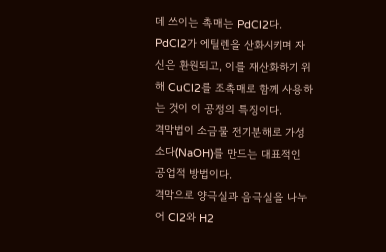데 쓰이는 촉매는 PdCl2다.
PdCl2가 에틸렌을 산화시키며 자신은 환원되고, 이를 재산화하기 위해 CuCl2를 조촉매로 함께 사용하는 것이 이 공정의 특징이다.
격막법이 소금물 전기분해로 가성소다(NaOH)를 만드는 대표적인 공업적 방법이다.
격막으로 양극실과 음극실을 나누어 Cl2와 H2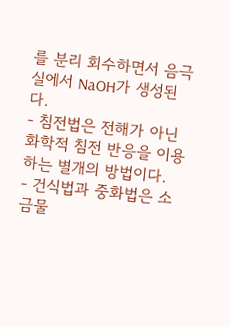를 분리 회수하면서 음극실에서 NaOH가 생성된다.
- 침전법은 전해가 아닌 화학적 침전 반응을 이용하는 별개의 방법이다.
- 건식법과 중화법은 소금물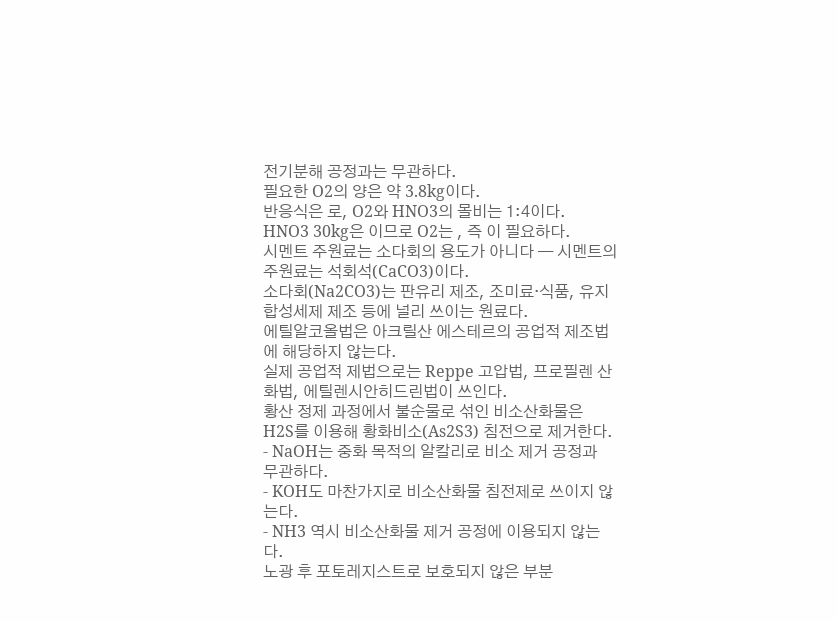전기분해 공정과는 무관하다.
필요한 O2의 양은 약 3.8kg이다.
반응식은 로, O2와 HNO3의 몰비는 1:4이다.
HNO3 30kg은 이므로 O2는 , 즉 이 필요하다.
시멘트 주원료는 소다회의 용도가 아니다 — 시멘트의 주원료는 석회석(CaCO3)이다.
소다회(Na2CO3)는 판유리 제조, 조미료·식품, 유지합성세제 제조 등에 널리 쓰이는 원료다.
에틸알코올법은 아크릴산 에스테르의 공업적 제조법에 해당하지 않는다.
실제 공업적 제법으로는 Reppe 고압법, 프로필렌 산화법, 에틸렌시안히드린법이 쓰인다.
황산 정제 과정에서 불순물로 섞인 비소산화물은 H2S를 이용해 황화비소(As2S3) 침전으로 제거한다.
- NaOH는 중화 목적의 알칼리로 비소 제거 공정과 무관하다.
- KOH도 마찬가지로 비소산화물 침전제로 쓰이지 않는다.
- NH3 역시 비소산화물 제거 공정에 이용되지 않는다.
노광 후 포토레지스트로 보호되지 않은 부분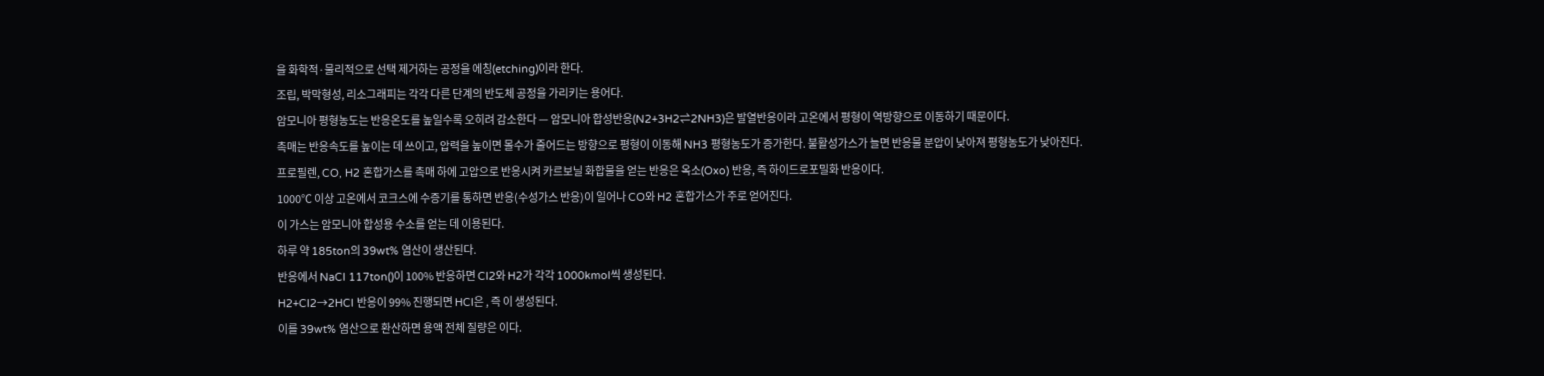을 화학적·물리적으로 선택 제거하는 공정을 에칭(etching)이라 한다.
조립, 박막형성, 리소그래피는 각각 다른 단계의 반도체 공정을 가리키는 용어다.
암모니아 평형농도는 반응온도를 높일수록 오히려 감소한다 — 암모니아 합성반응(N2+3H2⇌2NH3)은 발열반응이라 고온에서 평형이 역방향으로 이동하기 때문이다.
촉매는 반응속도를 높이는 데 쓰이고, 압력을 높이면 몰수가 줄어드는 방향으로 평형이 이동해 NH3 평형농도가 증가한다. 불활성가스가 늘면 반응물 분압이 낮아져 평형농도가 낮아진다.
프로필렌, CO, H2 혼합가스를 촉매 하에 고압으로 반응시켜 카르보닐 화합물을 얻는 반응은 옥소(Oxo) 반응, 즉 하이드로포밀화 반응이다.
1000℃ 이상 고온에서 코크스에 수증기를 통하면 반응(수성가스 반응)이 일어나 CO와 H2 혼합가스가 주로 얻어진다.
이 가스는 암모니아 합성용 수소를 얻는 데 이용된다.
하루 약 185ton의 39wt% 염산이 생산된다.
반응에서 NaCl 117ton()이 100% 반응하면 Cl2와 H2가 각각 1000kmol씩 생성된다.
H2+Cl2→2HCl 반응이 99% 진행되면 HCl은 , 즉 이 생성된다.
이를 39wt% 염산으로 환산하면 용액 전체 질량은 이다.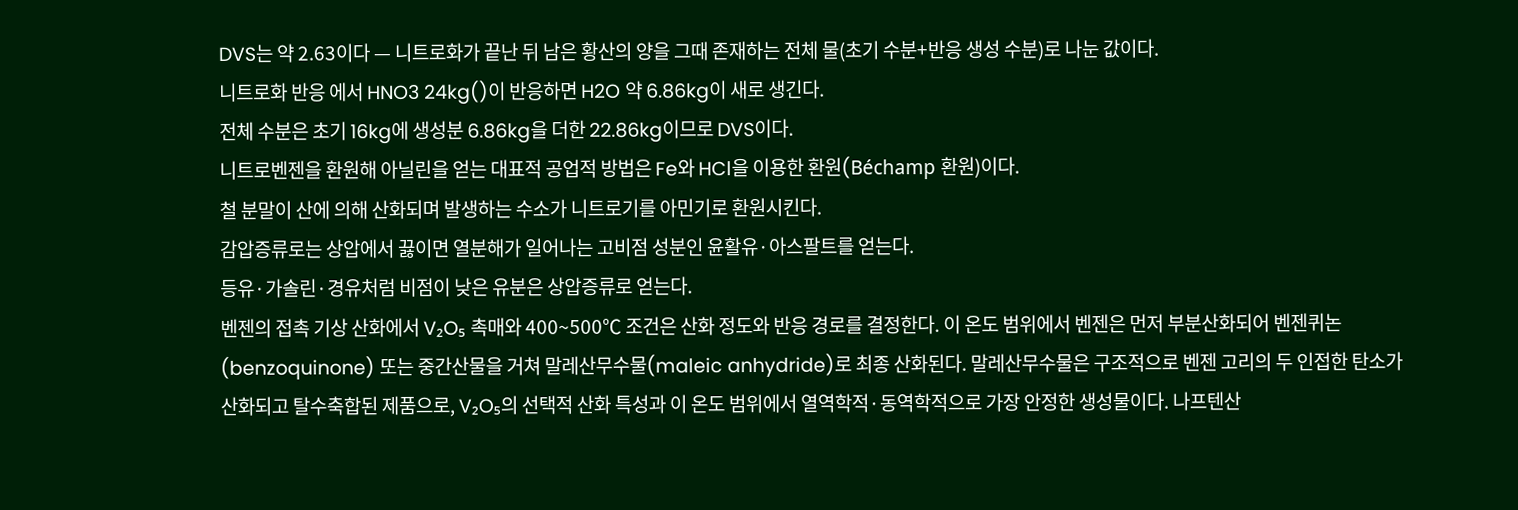DVS는 약 2.63이다 — 니트로화가 끝난 뒤 남은 황산의 양을 그때 존재하는 전체 물(초기 수분+반응 생성 수분)로 나눈 값이다.
니트로화 반응 에서 HNO3 24kg()이 반응하면 H2O 약 6.86kg이 새로 생긴다.
전체 수분은 초기 16kg에 생성분 6.86kg을 더한 22.86kg이므로 DVS이다.
니트로벤젠을 환원해 아닐린을 얻는 대표적 공업적 방법은 Fe와 HCl을 이용한 환원(Béchamp 환원)이다.
철 분말이 산에 의해 산화되며 발생하는 수소가 니트로기를 아민기로 환원시킨다.
감압증류로는 상압에서 끓이면 열분해가 일어나는 고비점 성분인 윤활유·아스팔트를 얻는다.
등유·가솔린·경유처럼 비점이 낮은 유분은 상압증류로 얻는다.
벤젠의 접촉 기상 산화에서 V₂O₅ 촉매와 400~500℃ 조건은 산화 정도와 반응 경로를 결정한다. 이 온도 범위에서 벤젠은 먼저 부분산화되어 벤젠퀴논(benzoquinone) 또는 중간산물을 거쳐 말레산무수물(maleic anhydride)로 최종 산화된다. 말레산무수물은 구조적으로 벤젠 고리의 두 인접한 탄소가 산화되고 탈수축합된 제품으로, V₂O₅의 선택적 산화 특성과 이 온도 범위에서 열역학적·동역학적으로 가장 안정한 생성물이다. 나프텐산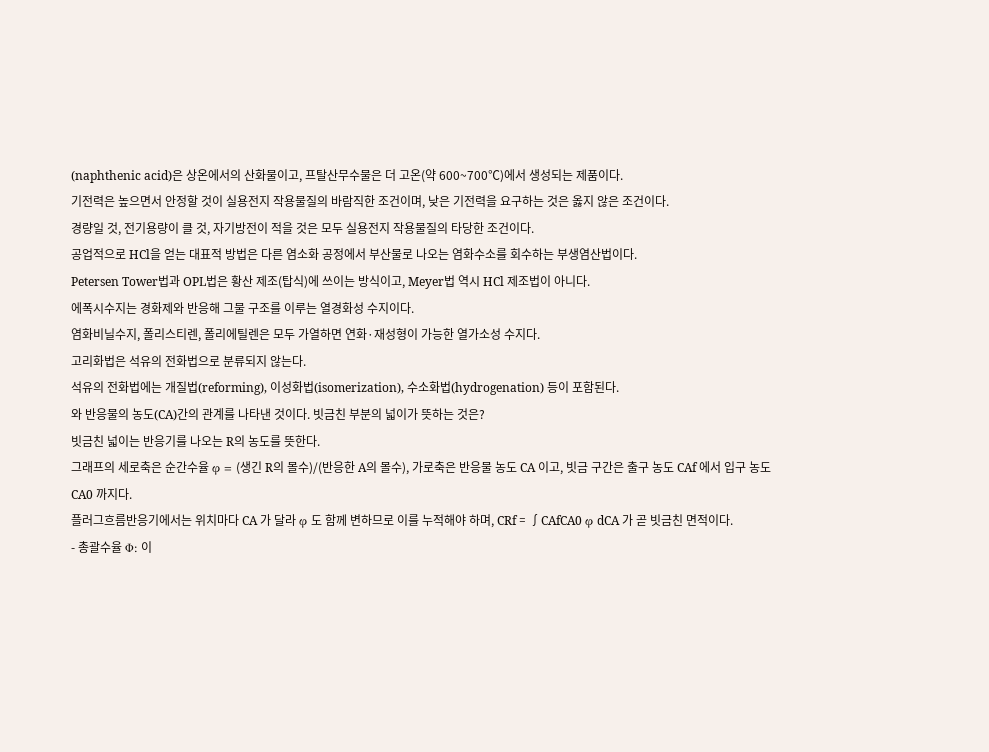(naphthenic acid)은 상온에서의 산화물이고, 프탈산무수물은 더 고온(약 600~700℃)에서 생성되는 제품이다.
기전력은 높으면서 안정할 것이 실용전지 작용물질의 바람직한 조건이며, 낮은 기전력을 요구하는 것은 옳지 않은 조건이다.
경량일 것, 전기용량이 클 것, 자기방전이 적을 것은 모두 실용전지 작용물질의 타당한 조건이다.
공업적으로 HCl을 얻는 대표적 방법은 다른 염소화 공정에서 부산물로 나오는 염화수소를 회수하는 부생염산법이다.
Petersen Tower법과 OPL법은 황산 제조(탑식)에 쓰이는 방식이고, Meyer법 역시 HCl 제조법이 아니다.
에폭시수지는 경화제와 반응해 그물 구조를 이루는 열경화성 수지이다.
염화비닐수지, 폴리스티렌, 폴리에틸렌은 모두 가열하면 연화·재성형이 가능한 열가소성 수지다.
고리화법은 석유의 전화법으로 분류되지 않는다.
석유의 전화법에는 개질법(reforming), 이성화법(isomerization), 수소화법(hydrogenation) 등이 포함된다.
와 반응물의 농도(CA)간의 관계를 나타낸 것이다. 빗금친 부분의 넓이가 뜻하는 것은?
빗금친 넓이는 반응기를 나오는 R의 농도를 뜻한다.
그래프의 세로축은 순간수율 φ = (생긴 R의 몰수)/(반응한 A의 몰수), 가로축은 반응물 농도 CA 이고, 빗금 구간은 출구 농도 CAf 에서 입구 농도 CA0 까지다.
플러그흐름반응기에서는 위치마다 CA 가 달라 φ 도 함께 변하므로 이를 누적해야 하며, CRf = ∫CAfCA0 φ dCA 가 곧 빗금친 면적이다.
- 총괄수율 Φ: 이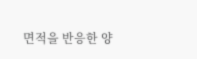면적을 반응한 양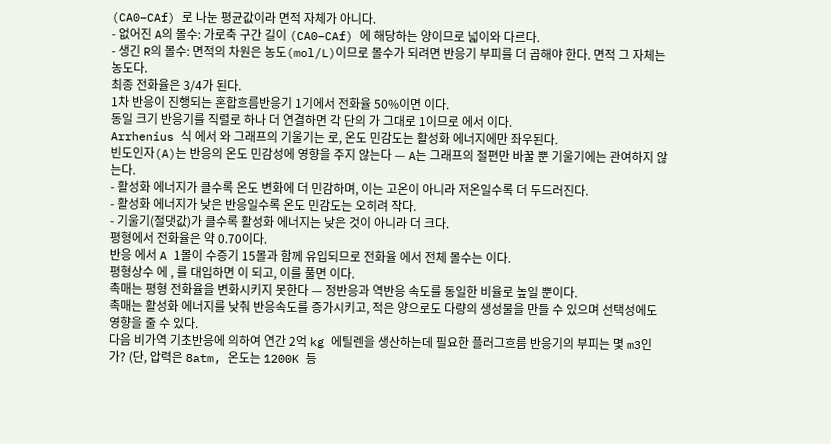(CA0−CAf) 로 나눈 평균값이라 면적 자체가 아니다.
- 없어진 A의 몰수: 가로축 구간 길이 (CA0−CAf) 에 해당하는 양이므로 넓이와 다르다.
- 생긴 R의 몰수: 면적의 차원은 농도(mol/L)이므로 몰수가 되려면 반응기 부피를 더 곱해야 한다. 면적 그 자체는 농도다.
최종 전화율은 3/4가 된다.
1차 반응이 진행되는 혼합흐름반응기 1기에서 전화율 50%이면 이다.
동일 크기 반응기를 직렬로 하나 더 연결하면 각 단의 가 그대로 1이므로 에서 이다.
Arrhenius 식 에서 와 그래프의 기울기는 로, 온도 민감도는 활성화 에너지에만 좌우된다.
빈도인자(A)는 반응의 온도 민감성에 영향을 주지 않는다 — A는 그래프의 절편만 바꿀 뿐 기울기에는 관여하지 않는다.
- 활성화 에너지가 클수록 온도 변화에 더 민감하며, 이는 고온이 아니라 저온일수록 더 두드러진다.
- 활성화 에너지가 낮은 반응일수록 온도 민감도는 오히려 작다.
- 기울기(절댓값)가 클수록 활성화 에너지는 낮은 것이 아니라 더 크다.
평형에서 전화율은 약 0.70이다.
반응 에서 A 1몰이 수증기 15몰과 함께 유입되므로 전화율 에서 전체 몰수는 이다.
평형상수 에 , 를 대입하면 이 되고, 이를 풀면 이다.
촉매는 평형 전화율을 변화시키지 못한다 — 정반응과 역반응 속도를 동일한 비율로 높일 뿐이다.
촉매는 활성화 에너지를 낮춰 반응속도를 증가시키고, 적은 양으로도 다량의 생성물을 만들 수 있으며 선택성에도 영향을 줄 수 있다.
다음 비가역 기초반응에 의하여 연간 2억 kg 에틸렌을 생산하는데 필요한 플러그흐름 반응기의 부피는 몇 m3인가? (단, 압력은 8atm, 온도는 1200K 등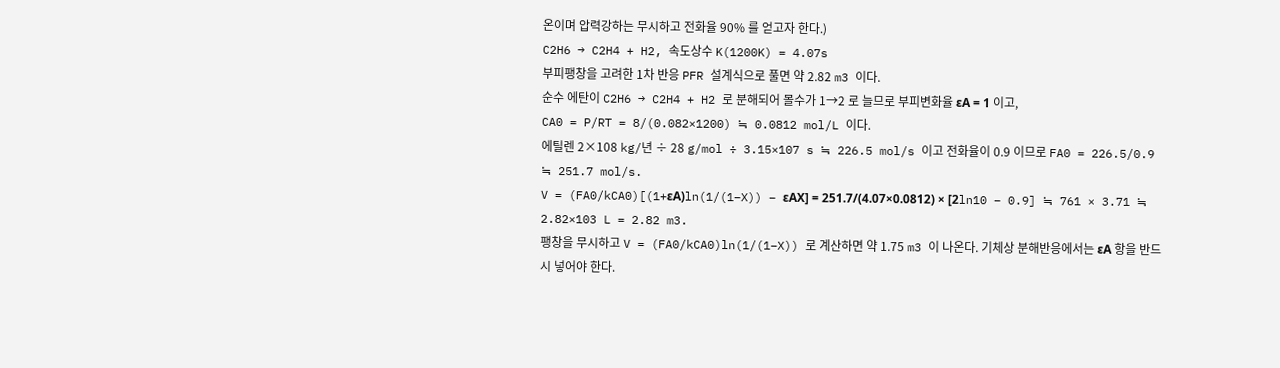온이며 압력강하는 무시하고 전화율 90% 를 얻고자 한다.)
C2H6 → C2H4 + H2, 속도상수 K(1200K) = 4.07s
부피팽창을 고려한 1차 반응 PFR 설계식으로 풀면 약 2.82 m3 이다.
순수 에탄이 C2H6 → C2H4 + H2 로 분해되어 몰수가 1→2 로 늘므로 부피변화율 εA = 1 이고,
CA0 = P/RT = 8/(0.082×1200) ≒ 0.0812 mol/L 이다.
에틸렌 2×108 kg/년 ÷ 28 g/mol ÷ 3.15×107 s ≒ 226.5 mol/s 이고 전화율이 0.9 이므로 FA0 = 226.5/0.9 ≒ 251.7 mol/s.
V = (FA0/kCA0)[(1+εA)ln(1/(1−X)) − εAX] = 251.7/(4.07×0.0812) × [2ln10 − 0.9] ≒ 761 × 3.71 ≒ 2.82×103 L = 2.82 m3.
팽창을 무시하고 V = (FA0/kCA0)ln(1/(1−X)) 로 계산하면 약 1.75 m3 이 나온다. 기체상 분해반응에서는 εA 항을 반드시 넣어야 한다.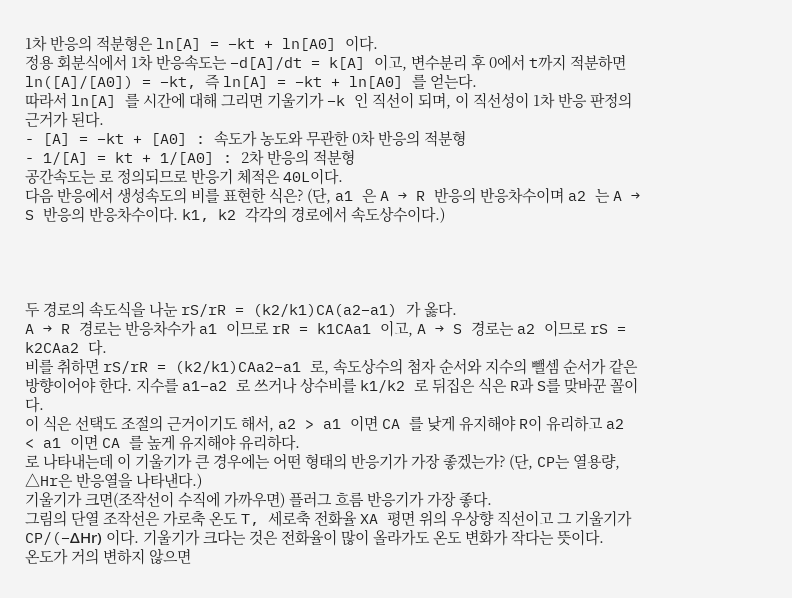1차 반응의 적분형은 ln[A] = −kt + ln[A0] 이다.
정용 회분식에서 1차 반응속도는 −d[A]/dt = k[A] 이고, 변수분리 후 0에서 t까지 적분하면 ln([A]/[A0]) = −kt, 즉 ln[A] = −kt + ln[A0] 를 얻는다.
따라서 ln[A] 를 시간에 대해 그리면 기울기가 −k 인 직선이 되며, 이 직선성이 1차 반응 판정의 근거가 된다.
- [A] = −kt + [A0] : 속도가 농도와 무관한 0차 반응의 적분형
- 1/[A] = kt + 1/[A0] : 2차 반응의 적분형
공간속도는 로 정의되므로 반응기 체적은 40L이다.
다음 반응에서 생성속도의 비를 표현한 식은? (단, a1 은 A → R 반응의 반응차수이며 a2 는 A → S 반응의 반응차수이다. k1, k2 각각의 경로에서 속도상수이다.)




두 경로의 속도식을 나눈 rS/rR = (k2/k1)CA(a2−a1) 가 옳다.
A → R 경로는 반응차수가 a1 이므로 rR = k1CAa1 이고, A → S 경로는 a2 이므로 rS = k2CAa2 다.
비를 취하면 rS/rR = (k2/k1)CAa2−a1 로, 속도상수의 첨자 순서와 지수의 뺄셈 순서가 같은 방향이어야 한다. 지수를 a1−a2 로 쓰거나 상수비를 k1/k2 로 뒤집은 식은 R과 S를 맞바꾼 꼴이다.
이 식은 선택도 조절의 근거이기도 해서, a2 > a1 이면 CA 를 낮게 유지해야 R이 유리하고 a2 < a1 이면 CA 를 높게 유지해야 유리하다.
로 나타내는데 이 기울기가 큰 경우에는 어떤 형태의 반응기가 가장 좋겠는가? (단, CP는 열용량, △Hr은 반응열을 나타낸다.)
기울기가 크면(조작선이 수직에 가까우면) 플러그 흐름 반응기가 가장 좋다.
그림의 단열 조작선은 가로축 온도 T, 세로축 전화율 XA 평면 위의 우상향 직선이고 그 기울기가 CP/(−ΔHr) 이다. 기울기가 크다는 것은 전화율이 많이 올라가도 온도 변화가 작다는 뜻이다.
온도가 거의 변하지 않으면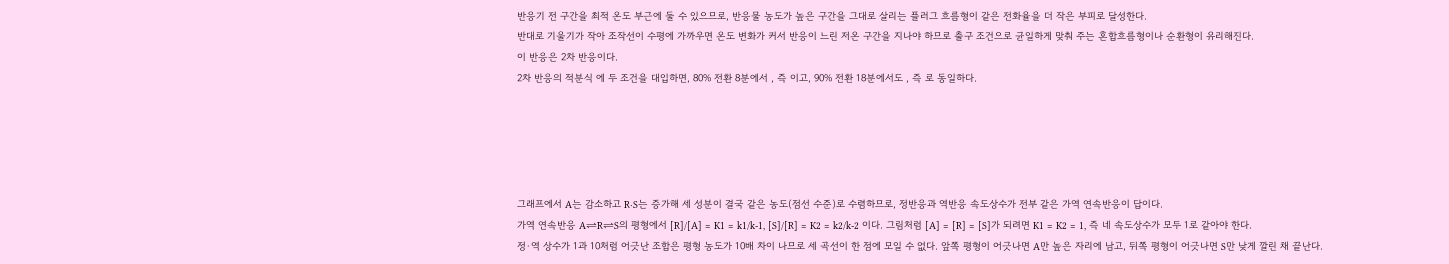반응기 전 구간을 최적 온도 부근에 둘 수 있으므로, 반응물 농도가 높은 구간을 그대로 살리는 플러그 흐름형이 같은 전화율을 더 작은 부피로 달성한다.
반대로 기울기가 작아 조작선이 수평에 가까우면 온도 변화가 커서 반응이 느린 저온 구간을 지나야 하므로 출구 조건으로 균일하게 맞춰 주는 혼합흐름형이나 순환형이 유리해진다.
이 반응은 2차 반응이다.
2차 반응의 적분식 에 두 조건을 대입하면, 80% 전환 8분에서 , 즉 이고, 90% 전환 18분에서도 , 즉 로 동일하다.





그래프에서 A는 감소하고 R·S는 증가해 세 성분이 결국 같은 농도(점선 수준)로 수렴하므로, 정반응과 역반응 속도상수가 전부 같은 가역 연속반응이 답이다.
가역 연속반응 A⇌R⇌S의 평형에서 [R]/[A] = K1 = k1/k-1, [S]/[R] = K2 = k2/k-2 이다. 그림처럼 [A] = [R] = [S]가 되려면 K1 = K2 = 1, 즉 네 속도상수가 모두 1로 같아야 한다.
정·역 상수가 1과 10처럼 어긋난 조합은 평형 농도가 10배 차이 나므로 세 곡선이 한 점에 모일 수 없다. 앞쪽 평형이 어긋나면 A만 높은 자리에 남고, 뒤쪽 평형이 어긋나면 S만 낮게 깔린 채 끝난다.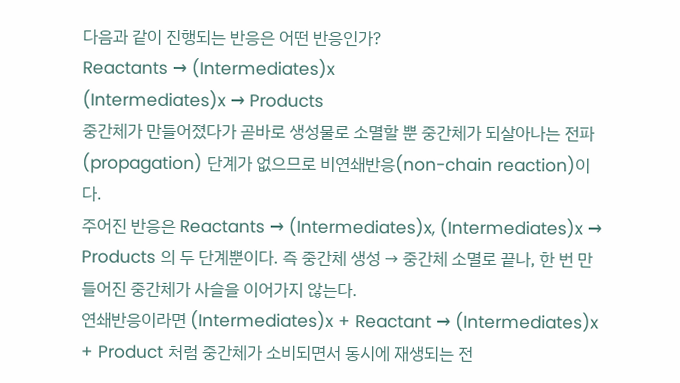다음과 같이 진행되는 반응은 어떤 반응인가?
Reactants → (Intermediates)x
(Intermediates)x → Products
중간체가 만들어졌다가 곧바로 생성물로 소멸할 뿐 중간체가 되살아나는 전파(propagation) 단계가 없으므로 비연쇄반응(non-chain reaction)이다.
주어진 반응은 Reactants → (Intermediates)x, (Intermediates)x → Products 의 두 단계뿐이다. 즉 중간체 생성 → 중간체 소멸로 끝나, 한 번 만들어진 중간체가 사슬을 이어가지 않는다.
연쇄반응이라면 (Intermediates)x + Reactant → (Intermediates)x + Product 처럼 중간체가 소비되면서 동시에 재생되는 전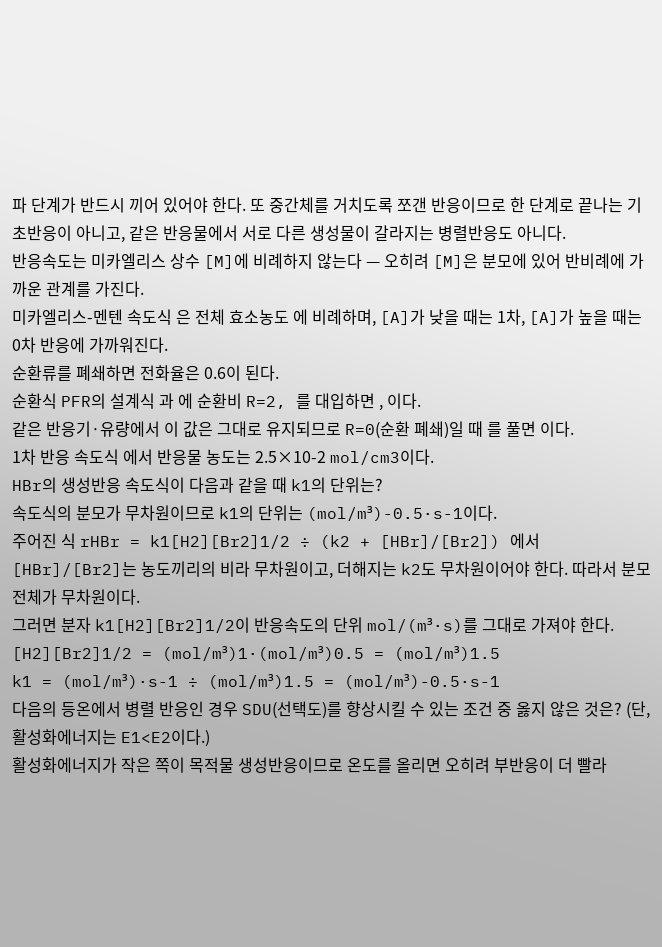파 단계가 반드시 끼어 있어야 한다. 또 중간체를 거치도록 쪼갠 반응이므로 한 단계로 끝나는 기초반응이 아니고, 같은 반응물에서 서로 다른 생성물이 갈라지는 병렬반응도 아니다.
반응속도는 미카엘리스 상수 [M]에 비례하지 않는다 — 오히려 [M]은 분모에 있어 반비례에 가까운 관계를 가진다.
미카엘리스-멘텐 속도식 은 전체 효소농도 에 비례하며, [A]가 낮을 때는 1차, [A]가 높을 때는 0차 반응에 가까워진다.
순환류를 폐쇄하면 전화율은 0.6이 된다.
순환식 PFR의 설계식 과 에 순환비 R=2, 를 대입하면 , 이다.
같은 반응기·유량에서 이 값은 그대로 유지되므로 R=0(순환 폐쇄)일 때 를 풀면 이다.
1차 반응 속도식 에서 반응물 농도는 2.5×10-2 mol/cm3이다.
HBr의 생성반응 속도식이 다음과 같을 때 k1의 단위는?
속도식의 분모가 무차원이므로 k1의 단위는 (mol/m³)-0.5·s-1이다.
주어진 식 rHBr = k1[H2][Br2]1/2 ÷ (k2 + [HBr]/[Br2]) 에서 [HBr]/[Br2]는 농도끼리의 비라 무차원이고, 더해지는 k2도 무차원이어야 한다. 따라서 분모 전체가 무차원이다.
그러면 분자 k1[H2][Br2]1/2이 반응속도의 단위 mol/(m³·s)를 그대로 가져야 한다.
[H2][Br2]1/2 = (mol/m³)1·(mol/m³)0.5 = (mol/m³)1.5
k1 = (mol/m³)·s-1 ÷ (mol/m³)1.5 = (mol/m³)-0.5·s-1
다음의 등온에서 병렬 반응인 경우 SDU(선택도)를 향상시킬 수 있는 조건 중 옳지 않은 것은? (단, 활성화에너지는 E1<E2이다.)
활성화에너지가 작은 쪽이 목적물 생성반응이므로 온도를 올리면 오히려 부반응이 더 빨라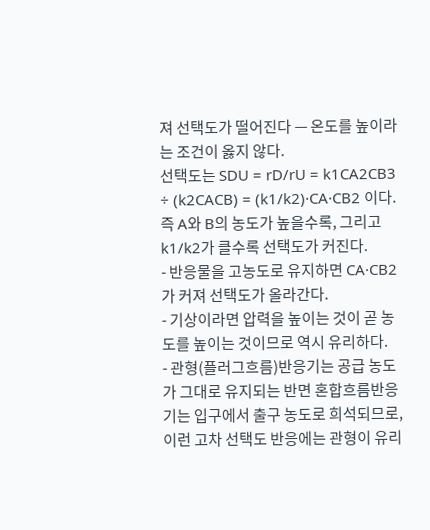져 선택도가 떨어진다 — 온도를 높이라는 조건이 옳지 않다.
선택도는 SDU = rD/rU = k1CA2CB3 ÷ (k2CACB) = (k1/k2)·CA·CB2 이다. 즉 A와 B의 농도가 높을수록, 그리고 k1/k2가 클수록 선택도가 커진다.
- 반응물을 고농도로 유지하면 CA·CB2가 커져 선택도가 올라간다.
- 기상이라면 압력을 높이는 것이 곧 농도를 높이는 것이므로 역시 유리하다.
- 관형(플러그흐름)반응기는 공급 농도가 그대로 유지되는 반면 혼합흐름반응기는 입구에서 출구 농도로 희석되므로, 이런 고차 선택도 반응에는 관형이 유리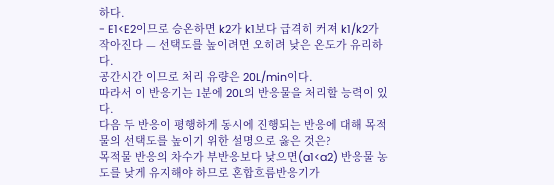하다.
- E1<E2이므로 승온하면 k2가 k1보다 급격히 커져 k1/k2가 작아진다 — 선택도를 높이려면 오히려 낮은 온도가 유리하다.
공간시간 이므로 처리 유량은 20L/min이다.
따라서 이 반응기는 1분에 20L의 반응물을 처리할 능력이 있다.
다음 두 반응이 평행하게 동시에 진행되는 반응에 대해 목적물의 선택도를 높이기 위한 설명으로 옳은 것은?
목적물 반응의 차수가 부반응보다 낮으면(a1<a2) 반응물 농도를 낮게 유지해야 하므로 혼합흐름반응기가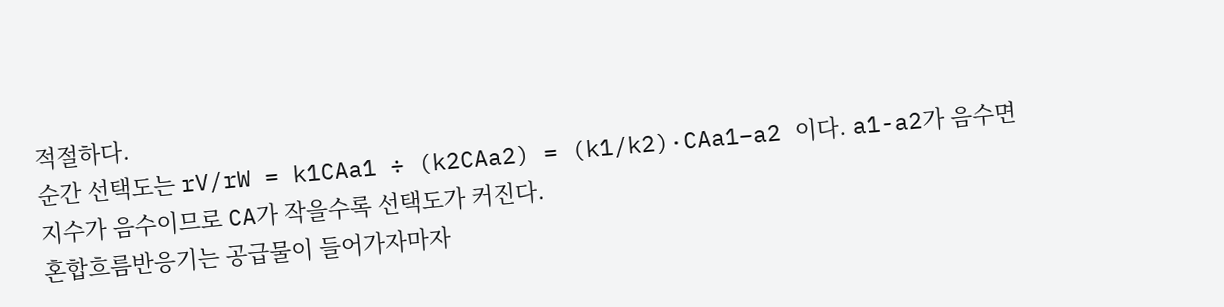적절하다.
순간 선택도는 rV/rW = k1CAa1 ÷ (k2CAa2) = (k1/k2)·CAa1−a2 이다. a1-a2가 음수면 지수가 음수이므로 CA가 작을수록 선택도가 커진다.
혼합흐름반응기는 공급물이 들어가자마자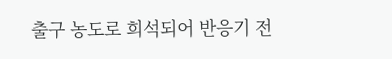출구 농도로 희석되어 반응기 전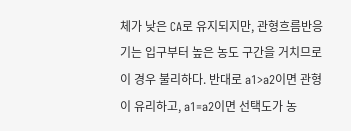체가 낮은 CA로 유지되지만, 관형흐름반응기는 입구부터 높은 농도 구간을 거치므로 이 경우 불리하다. 반대로 a1>a2이면 관형이 유리하고, a1=a2이면 선택도가 농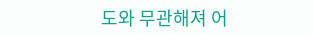도와 무관해져 어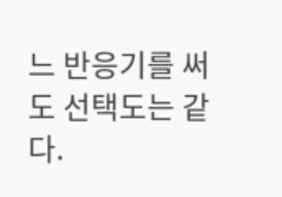느 반응기를 써도 선택도는 같다.